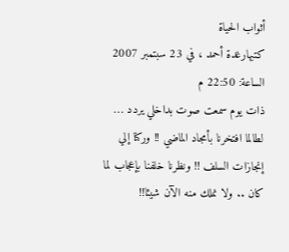أثواب الحياة
كتبهارغدة أحمد ، في 23 سبتمبر 2007 الساعة: 22:50 م
ذات يوم سمعت صوت بداخلي يردد … لطالما افتخرنا بأمجاد الماضي !! وركنا إلي إنجازات السلف !! ونظرنا خلفنا بإعجاب لما كان .. ولا نملك منه الآن شيئا!!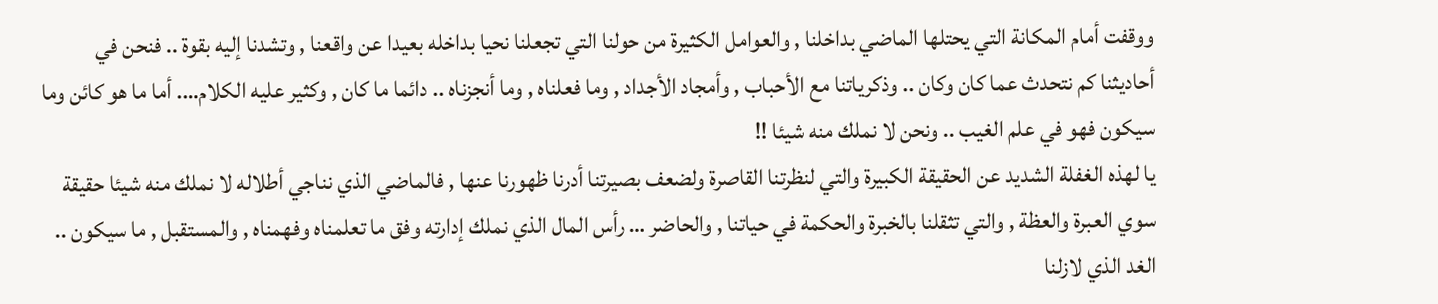ووقفت أمام المكانة التي يحتلها الماضي بداخلنا , والعوامل الكثيرة من حولنا التي تجعلنا نحيا بداخله بعيدا عن واقعنا , وتشدنا إليه بقوة .. فنحن في أحاديثنا كم نتحدث عما كان وكان .. وذكرياتنا مع الأحباب , وأمجاد الأجداد , وما فعلناه , وما أنجزناه .. دائما ما كان , وكثير عليه الكلام…. أما ما هو كائن وما سيكون فهو في علم الغيب .. ونحن لا نملك منه شيئا !!
يا لهذه الغفلة الشديد عن الحقيقة الكبيرة والتي لنظرتنا القاصرة ولضعف بصيرتنا أدرنا ظهورنا عنها , فالماضي الذي نناجي أطلاله لا نملك منه شيئا حقيقة سوي العبرة والعظة , والتي تثقلنا بالخبرة والحكمة في حياتنا , والحاضر … رأس المال الذي نملك إدارته وفق ما تعلمناه وفهمناه , والمستقبل , ما سيكون .. الغد الذي لازلنا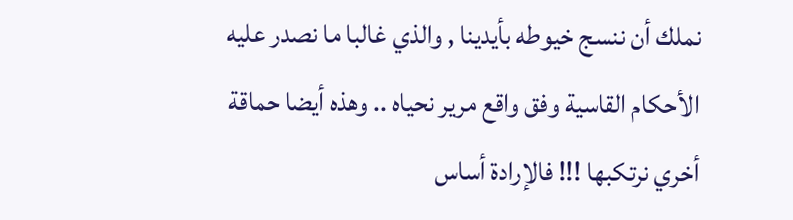نملك أن ننسج خيوطه بأيدينا , والذي غالبا ما نصدر عليه الأحكام القاسية وفق واقع مرير نحياه .. وهذه أيضا حماقة أخري نرتكبها !!! فالإرادة أساس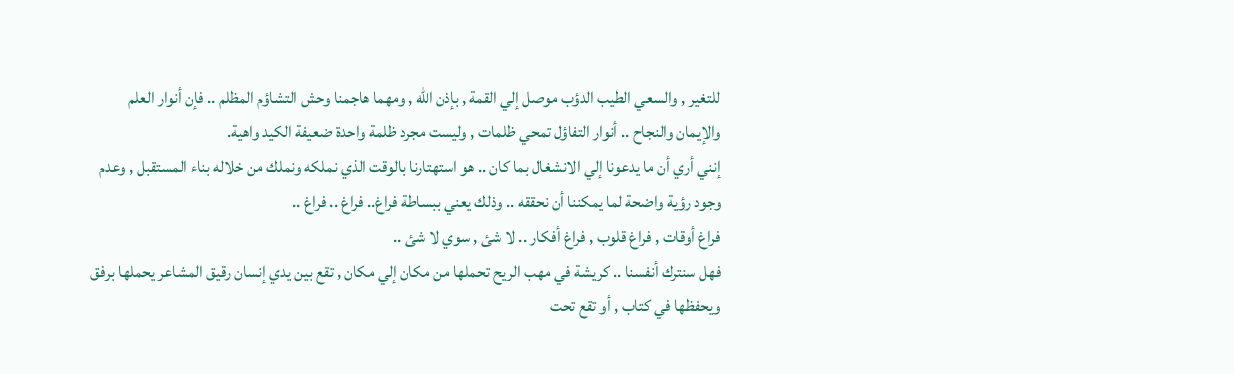للتغير , والسعي الطيب الدؤب موصل إلي القمة , بإذن الله , ومهما هاجمنا وحش التشاؤم المظلم .. فإن أنوار العلم والإيمان والنجاح .. أنوار التفاؤل تمحي ظلمات , وليست مجرد ظلمة واحدة ضعيفة الكيد واهية.
إنني أري أن ما يدعونا إلي الانشغال بما كان .. هو استهتارنا بالوقت الذي نملكه ونملك من خلاله بناء المستقبل , وعدم وجود رؤية واضحة لما يمكننا أن نحققه .. وذلك يعني ببساطة فراغ.. فراغ .. فراغ ..
فراغ أوقات , فراغ قلوب , فراغ أفكار .. لا شئ , سوي لا شئ ..
فهل سنترك أنفسنا .. كريشة في مهب الريح تحملها من مكان إلي مكان , تقع بين يدي إنسان رقيق المشاعر يحملها برفق ويحفظها في كتاب , أو تقع تحت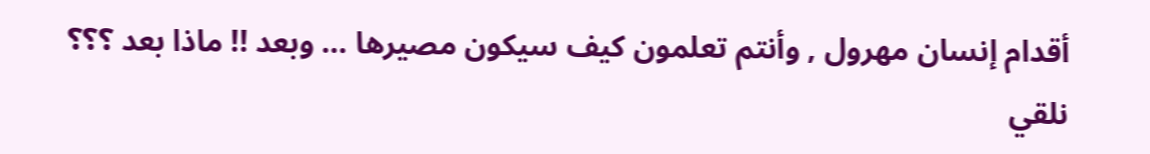أقدام إنسان مهرول , وأنتم تعلمون كيف سيكون مصيرها … وبعد !! ماذا بعد ؟؟؟ نلقي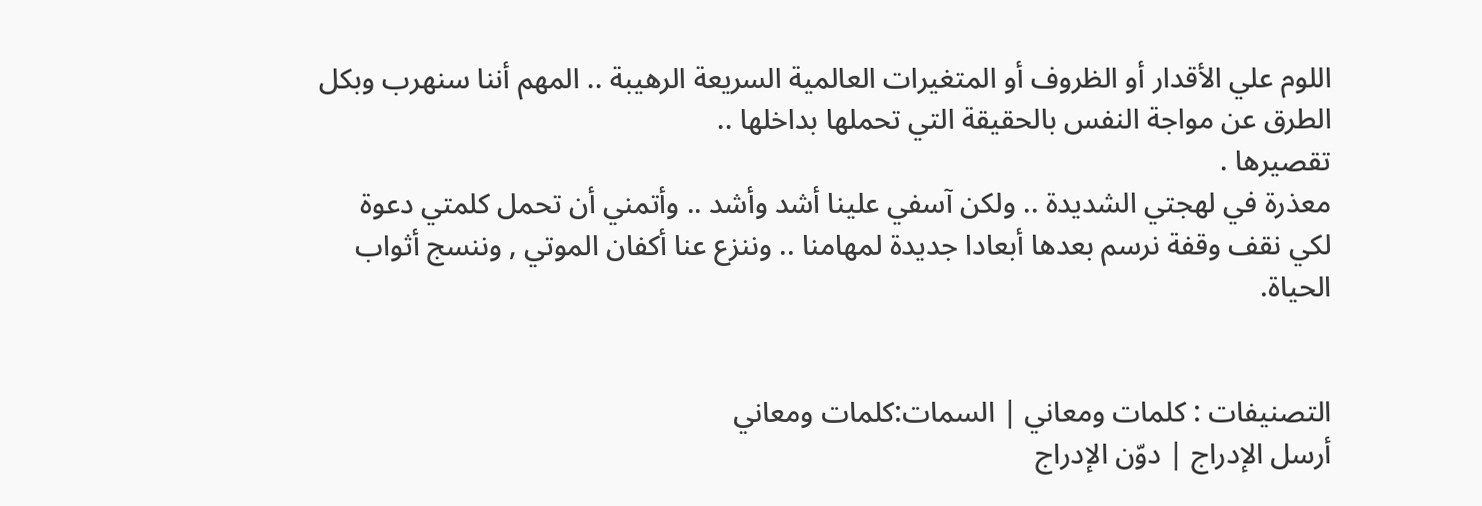اللوم علي الأقدار أو الظروف أو المتغيرات العالمية السريعة الرهيبة .. المهم أننا سنهرب وبكل الطرق عن مواجة النفس بالحقيقة التي تحملها بداخلها ..
تقصيرها .
معذرة في لهجتي الشديدة .. ولكن آسفي علينا أشد وأشد .. وأتمني أن تحمل كلمتي دعوة لكي نقف وقفة نرسم بعدها أبعادا جديدة لمهامنا .. وننزع عنا أكفان الموتي , وننسج أثواب الحياة.


التصنيفات : كلمات ومعاني | السمات:كلمات ومعاني
أرسل الإدراج | دوّن الإدراج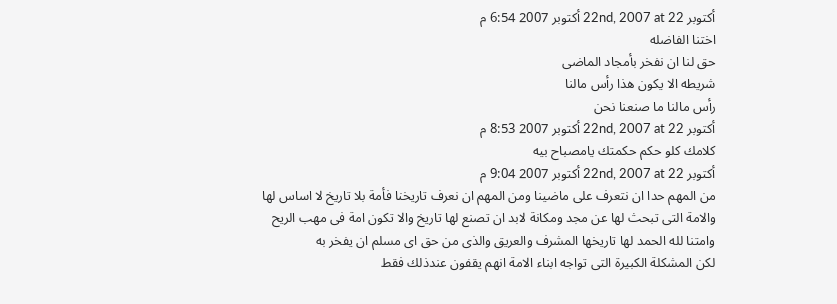أكتوبر 22nd, 2007 at 22 أكتوبر 2007 6:54 م
اختنا الفاضله
حق لنا ان نفخر بأمجاد الماضى
شريطه الا يكون هذا رأس مالنا
رأس مالنا ما صنعنا نحن
أكتوبر 22nd, 2007 at 22 أكتوبر 2007 8:53 م
كلامك كلو حكم حكمتك يامصباح بيه
أكتوبر 22nd, 2007 at 22 أكتوبر 2007 9:04 م
من المهم حدا ان نتعرف على ماضينا ومن المهم ان نعرف تاريخنا فأمة بلا تاريخ لا اساس لها
والامة التى تبحث لها عن مجد ومكانة لابد ان تصنع لها تاريخ والا تكون امة فى مهب الريح
وامتنا لله الحمد لها تاريخها المشرف والعريق والذى من حق اى مسلم ان يفخر به
لكن المشكلة الكبيرة التى تواجه ابناء الامة انهم يقفون عندذلك فقط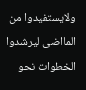ولايستفيدوا من المااضى ليرشدوا الخطوات نحو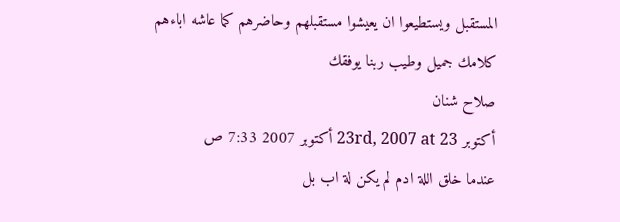المستقبل ويستطيعوا ان يعيشوا مستقبلهم وحاضرهم كما عاشه اباءهم
كلامك جميل وطيب ربنا يوفقك
صلاح شنان
أكتوبر 23rd, 2007 at 23 أكتوبر 2007 7:33 ص
عندما خلق اللة ادم لم يكن لة اب بل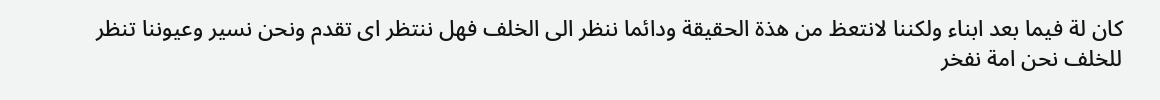كان لة فيما بعد ابناء ولكننا لانتعظ من هذة الحقيقة ودائما ننظر الى الخلف فهل ننتظر اى تقدم ونحن نسير وعيوننا تنظر للخلف نحن امة نفخر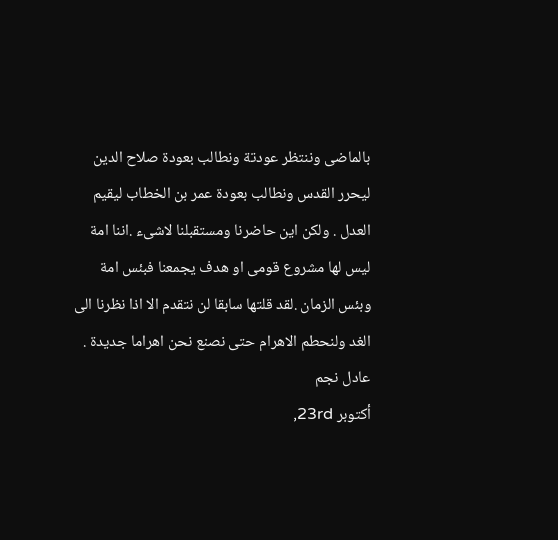بالماضى وننتظر عودتة ونطالب بعودة صلاح الدين ليحرر القدس ونطالب بعودة عمر بن الخطاب ليقيم العدل . ولكن اين حاضرنا ومستقبلنا لاشىء .اننا امة ليس لها مشروع قومى او هدف يجمعنا فبئس امة وبئس الزمان .لقد قلتها سابقا لن نتقدم الا اذا نظرنا الى الغد ولنحطم الاهرام حتى نصنع نحن اهراما جديدة .
عادل نجم
أكتوبر 23rd,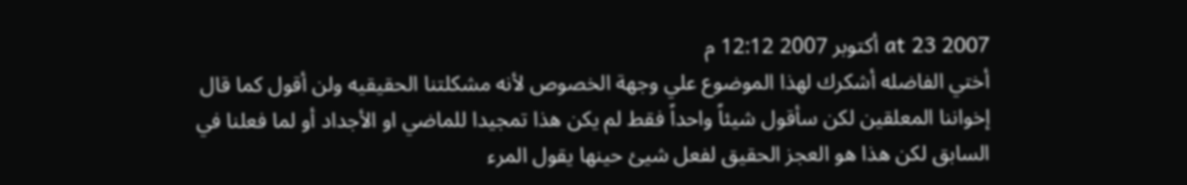2007 at 23 أكتوبر 2007 12:12 م
أختي الفاضله أشكرك لهذا الموضوع علي وجهة الخصوص لأنه مشكلتنا الحقيقيه ولن أقول كما قال إخواننا المعلقين لكن سأقول شيئاً واحداً فقط لم يكن هذا تمجيدا للماضي او الأجداد أو لما فعلنا في السابق لكن هذا هو العجز الحقيق لفعل شيئ حينها يقول المرء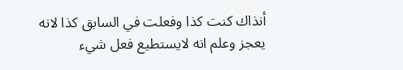أنذاك كنت كذا وفعلت في السابق كذا لانه يعجز وعلم انه لايستطيع فعل شيء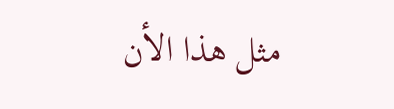مثل هذا الأن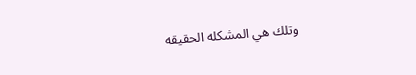وتلك هي المشكله الحقيقه